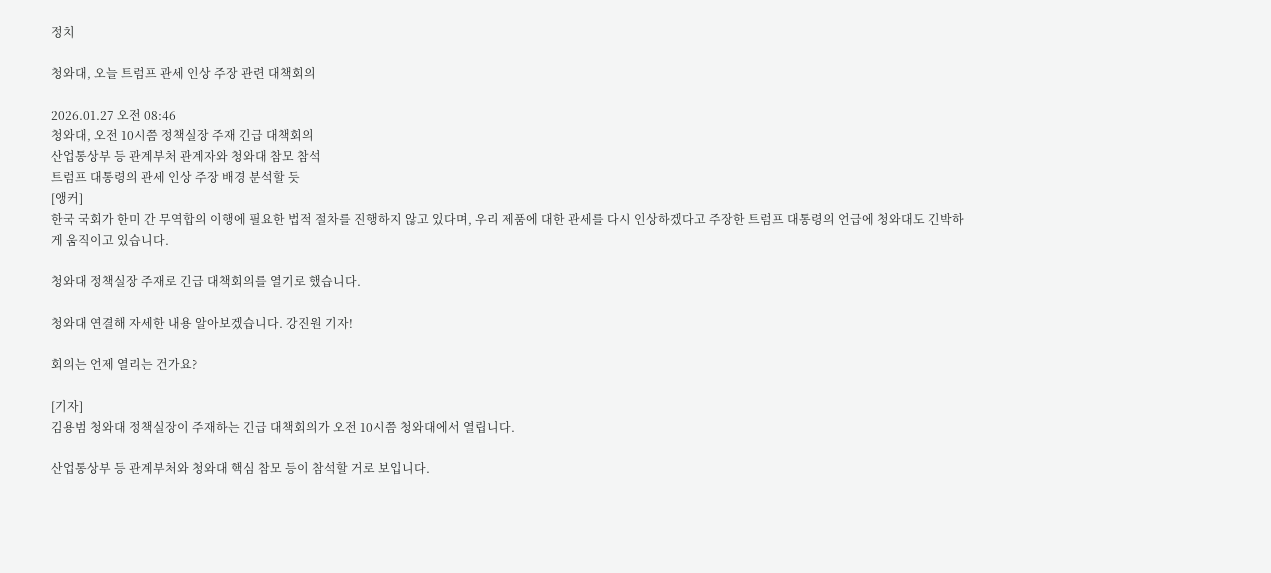정치

청와대, 오늘 트럼프 관세 인상 주장 관련 대책회의

2026.01.27 오전 08:46
청와대, 오전 10시쯤 정책실장 주재 긴급 대책회의
산업통상부 등 관계부처 관계자와 청와대 참모 참석
트럼프 대통령의 관세 인상 주장 배경 분석할 듯
[앵커]
한국 국회가 한미 간 무역합의 이행에 필요한 법적 절차를 진행하지 않고 있다며, 우리 제품에 대한 관세를 다시 인상하겠다고 주장한 트럼프 대통령의 언급에 청와대도 긴박하게 움직이고 있습니다.

청와대 정책실장 주재로 긴급 대책회의를 열기로 했습니다.

청와대 연결해 자세한 내용 알아보겠습니다. 강진원 기자!

회의는 언제 열리는 건가요?

[기자]
김용범 청와대 정책실장이 주재하는 긴급 대책회의가 오전 10시쯤 청와대에서 열립니다.

산업통상부 등 관계부처와 청와대 핵심 참모 등이 참석할 거로 보입니다.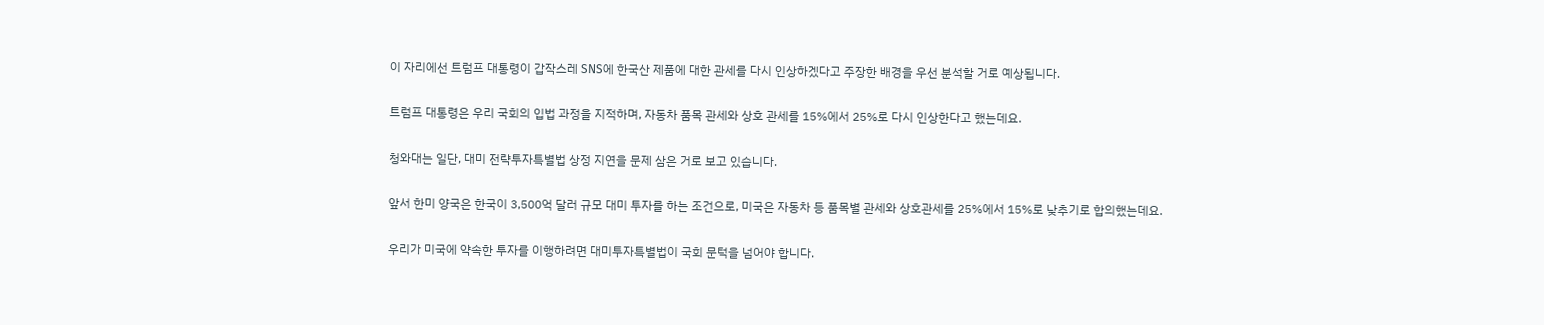이 자리에선 트럼프 대통령이 갑작스레 SNS에 한국산 제품에 대한 관세를 다시 인상하겠다고 주장한 배경을 우선 분석할 거로 예상됩니다.

트럼프 대통령은 우리 국회의 입법 과정을 지적하며, 자동차 품목 관세와 상호 관세를 15%에서 25%로 다시 인상한다고 했는데요.

청와대는 일단, 대미 전략투자특별법 상정 지연을 문제 삼은 거로 보고 있습니다.

앞서 한미 양국은 한국이 3,500억 달러 규모 대미 투자를 하는 조건으로, 미국은 자동차 등 품목별 관세와 상호관세를 25%에서 15%로 낮추기로 합의했는데요.

우리가 미국에 약속한 투자를 이행하려면 대미투자특별법이 국회 문턱을 넘어야 합니다.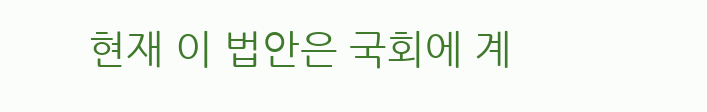현재 이 법안은 국회에 계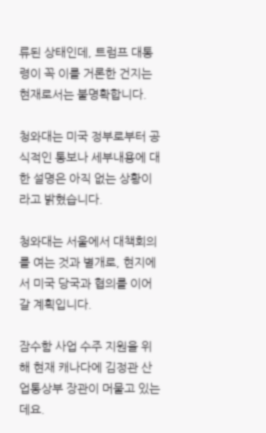류된 상태인데, 트럼프 대통령이 꼭 이를 거론한 건지는 현재로서는 불명확합니다.

청와대는 미국 정부로부터 공식적인 통보나 세부내용에 대한 설명은 아직 없는 상황이라고 밝혔습니다.

청와대는 서울에서 대책회의를 여는 것과 별개로, 현지에서 미국 당국과 협의를 이어갈 계획입니다.

잠수함 사업 수주 지원을 위해 현재 캐나다에 김정관 산업통상부 장관이 머물고 있는데요.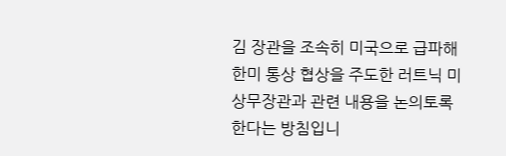김 장관을 조속히 미국으로 급파해 한미 통상 협상을 주도한 러트닉 미 상무장관과 관련 내용을 논의토록 한다는 방침입니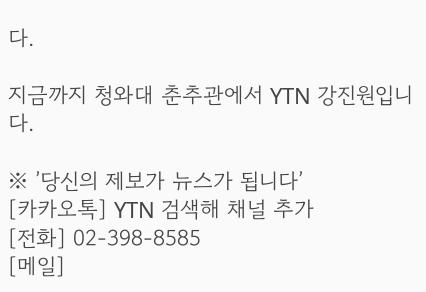다.

지금까지 청와대 춘추관에서 YTN 강진원입니다.

※ ’당신의 제보가 뉴스가 됩니다’
[카카오톡] YTN 검색해 채널 추가
[전화] 02-398-8585
[메일]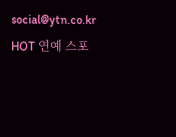social@ytn.co.kr
HOT 연예 스포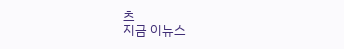츠
지금 이뉴스